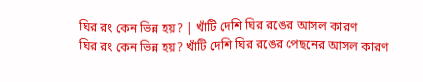ঘির রং কেন ভিন্ন হয়? | খাঁটি দেশি ঘির রঙের আসল কারণ
ঘির রং কেন ভিন্ন হয়? খাঁটি দেশি ঘির রঙের পেছনের আসল কারণ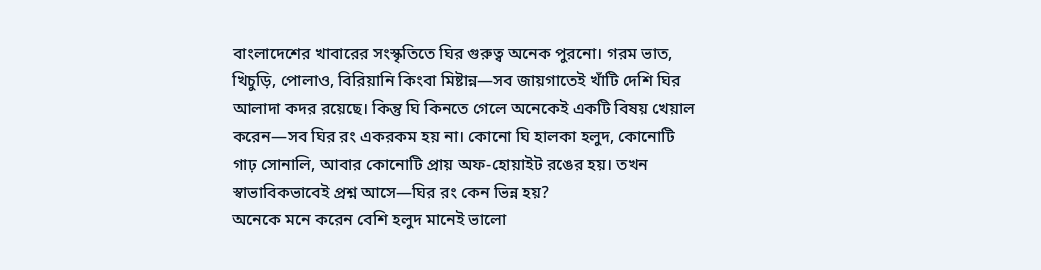বাংলাদেশের খাবারের সংস্কৃতিতে ঘির গুরুত্ব অনেক পুরনো। গরম ভাত, খিচুড়ি, পোলাও, বিরিয়ানি কিংবা মিষ্টান্ন—সব জায়গাতেই খাঁটি দেশি ঘির আলাদা কদর রয়েছে। কিন্তু ঘি কিনতে গেলে অনেকেই একটি বিষয় খেয়াল করেন—সব ঘির রং একরকম হয় না। কোনো ঘি হালকা হলুদ, কোনোটি গাঢ় সোনালি, আবার কোনোটি প্রায় অফ-হোয়াইট রঙের হয়। তখন স্বাভাবিকভাবেই প্রশ্ন আসে—ঘির রং কেন ভিন্ন হয়?
অনেকে মনে করেন বেশি হলুদ মানেই ভালো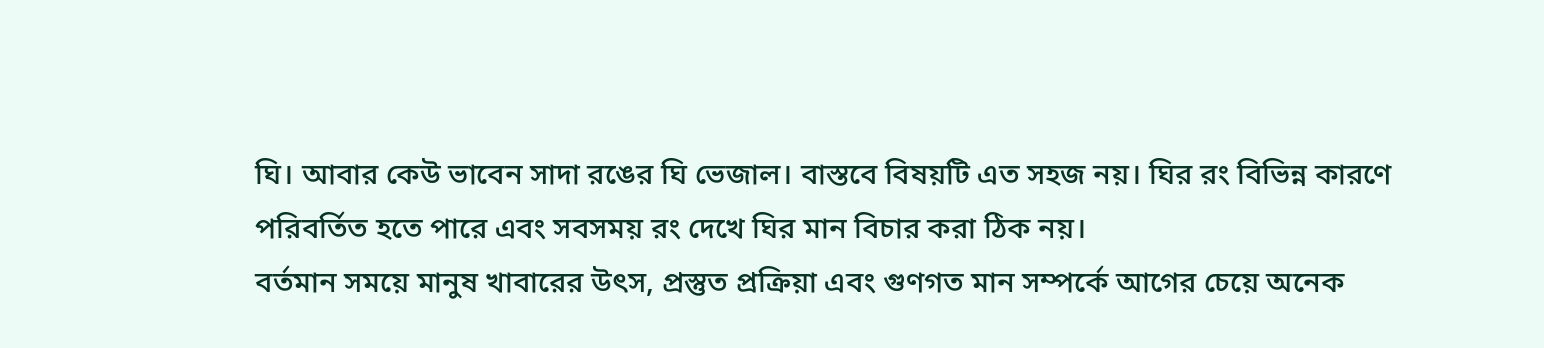ঘি। আবার কেউ ভাবেন সাদা রঙের ঘি ভেজাল। বাস্তবে বিষয়টি এত সহজ নয়। ঘির রং বিভিন্ন কারণে পরিবর্তিত হতে পারে এবং সবসময় রং দেখে ঘির মান বিচার করা ঠিক নয়।
বর্তমান সময়ে মানুষ খাবারের উৎস, প্রস্তুত প্রক্রিয়া এবং গুণগত মান সম্পর্কে আগের চেয়ে অনেক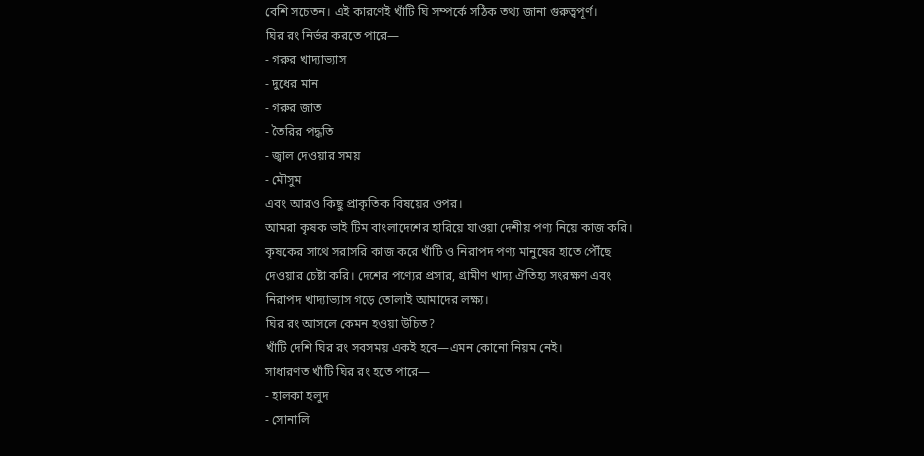বেশি সচেতন। এই কারণেই খাঁটি ঘি সম্পর্কে সঠিক তথ্য জানা গুরুত্বপূর্ণ।
ঘির রং নির্ভর করতে পারে—
- গরুর খাদ্যাভ্যাস
- দুধের মান
- গরুর জাত
- তৈরির পদ্ধতি
- জ্বাল দেওয়ার সময়
- মৌসুম
এবং আরও কিছু প্রাকৃতিক বিষয়ের ওপর।
আমরা কৃষক ভাই টিম বাংলাদেশের হারিয়ে যাওয়া দেশীয় পণ্য নিয়ে কাজ করি। কৃষকের সাথে সরাসরি কাজ করে খাঁটি ও নিরাপদ পণ্য মানুষের হাতে পৌঁছে দেওয়ার চেষ্টা করি। দেশের পণ্যের প্রসার, গ্রামীণ খাদ্য ঐতিহ্য সংরক্ষণ এবং নিরাপদ খাদ্যাভ্যাস গড়ে তোলাই আমাদের লক্ষ্য।
ঘির রং আসলে কেমন হওয়া উচিত?
খাঁটি দেশি ঘির রং সবসময় একই হবে—এমন কোনো নিয়ম নেই।
সাধারণত খাঁটি ঘির রং হতে পারে—
- হালকা হলুদ
- সোনালি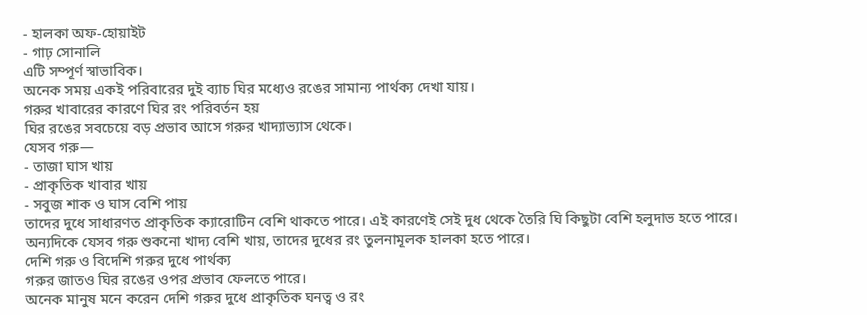- হালকা অফ-হোয়াইট
- গাঢ় সোনালি
এটি সম্পূর্ণ স্বাভাবিক।
অনেক সময় একই পরিবারের দুই ব্যাচ ঘির মধ্যেও রঙের সামান্য পার্থক্য দেখা যায়।
গরুর খাবারের কারণে ঘির রং পরিবর্তন হয়
ঘির রঙের সবচেয়ে বড় প্রভাব আসে গরুর খাদ্যাভ্যাস থেকে।
যেসব গরু—
- তাজা ঘাস খায়
- প্রাকৃতিক খাবার খায়
- সবুজ শাক ও ঘাস বেশি পায়
তাদের দুধে সাধারণত প্রাকৃতিক ক্যারোটিন বেশি থাকতে পারে। এই কারণেই সেই দুধ থেকে তৈরি ঘি কিছুটা বেশি হলুদাভ হতে পারে।
অন্যদিকে যেসব গরু শুকনো খাদ্য বেশি খায়, তাদের দুধের রং তুলনামূলক হালকা হতে পারে।
দেশি গরু ও বিদেশি গরুর দুধে পার্থক্য
গরুর জাতও ঘির রঙের ওপর প্রভাব ফেলতে পারে।
অনেক মানুষ মনে করেন দেশি গরুর দুধে প্রাকৃতিক ঘনত্ব ও রং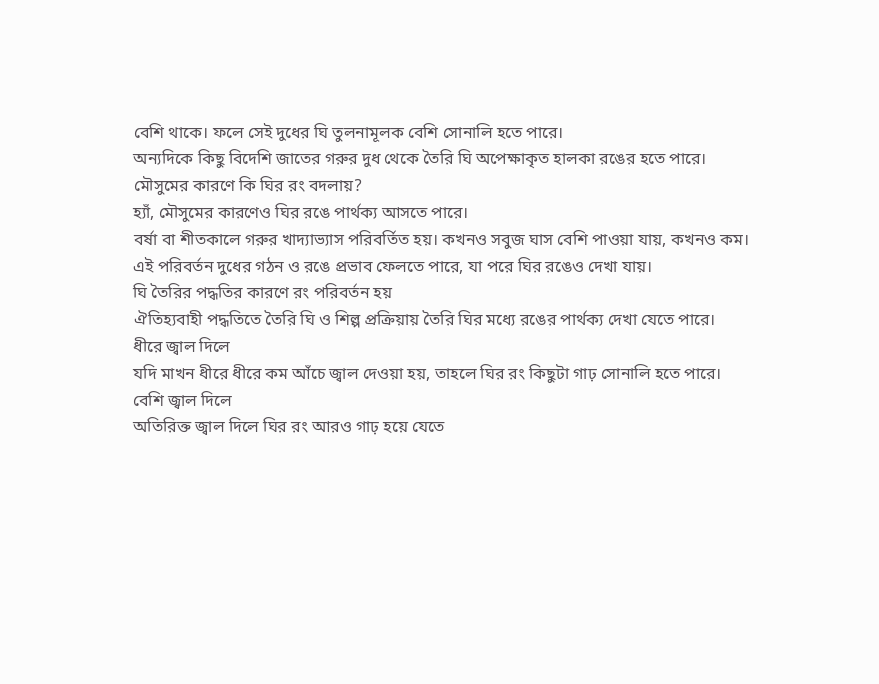বেশি থাকে। ফলে সেই দুধের ঘি তুলনামূলক বেশি সোনালি হতে পারে।
অন্যদিকে কিছু বিদেশি জাতের গরুর দুধ থেকে তৈরি ঘি অপেক্ষাকৃত হালকা রঙের হতে পারে।
মৌসুমের কারণে কি ঘির রং বদলায়?
হ্যাঁ, মৌসুমের কারণেও ঘির রঙে পার্থক্য আসতে পারে।
বর্ষা বা শীতকালে গরুর খাদ্যাভ্যাস পরিবর্তিত হয়। কখনও সবুজ ঘাস বেশি পাওয়া যায়, কখনও কম।
এই পরিবর্তন দুধের গঠন ও রঙে প্রভাব ফেলতে পারে, যা পরে ঘির রঙেও দেখা যায়।
ঘি তৈরির পদ্ধতির কারণে রং পরিবর্তন হয়
ঐতিহ্যবাহী পদ্ধতিতে তৈরি ঘি ও শিল্প প্রক্রিয়ায় তৈরি ঘির মধ্যে রঙের পার্থক্য দেখা যেতে পারে।
ধীরে জ্বাল দিলে
যদি মাখন ধীরে ধীরে কম আঁচে জ্বাল দেওয়া হয়, তাহলে ঘির রং কিছুটা গাঢ় সোনালি হতে পারে।
বেশি জ্বাল দিলে
অতিরিক্ত জ্বাল দিলে ঘির রং আরও গাঢ় হয়ে যেতে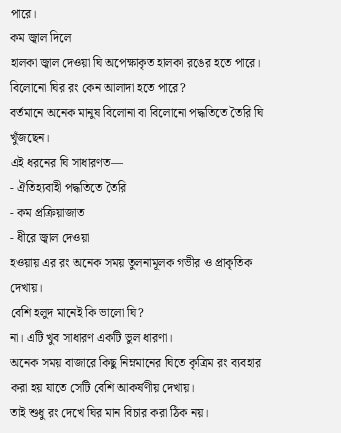পারে।
কম জ্বাল দিলে
হালকা জ্বাল দেওয়া ঘি অপেক্ষাকৃত হালকা রঙের হতে পারে।
বিলোনো ঘির রং কেন আলাদা হতে পারে?
বর্তমানে অনেক মানুষ বিলোনা বা বিলোনো পদ্ধতিতে তৈরি ঘি খুঁজছেন।
এই ধরনের ঘি সাধারণত—
- ঐতিহ্যবাহী পদ্ধতিতে তৈরি
- কম প্রক্রিয়াজাত
- ধীরে জ্বাল দেওয়া
হওয়ায় এর রং অনেক সময় তুলনামূলক গভীর ও প্রাকৃতিক দেখায়।
বেশি হলুদ মানেই কি ভালো ঘি?
না। এটি খুব সাধারণ একটি ভুল ধারণা।
অনেক সময় বাজারে কিছু নিম্নমানের ঘিতে কৃত্রিম রং ব্যবহার করা হয় যাতে সেটি বেশি আকর্ষণীয় দেখায়।
তাই শুধু রং দেখে ঘির মান বিচার করা ঠিক নয়।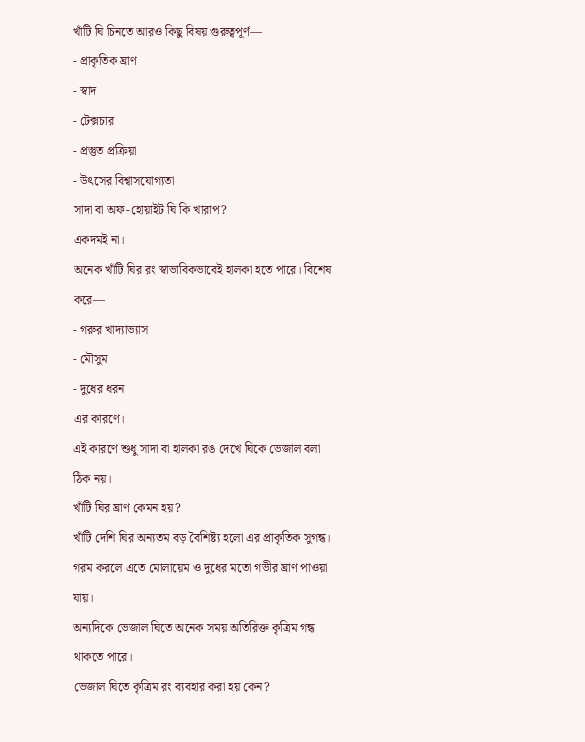খাঁটি ঘি চিনতে আরও কিছু বিষয় গুরুত্বপূর্ণ—
- প্রাকৃতিক ঘ্রাণ
- স্বাদ
- টেক্সচার
- প্রস্তুত প্রক্রিয়া
- উৎসের বিশ্বাসযোগ্যতা
সাদা বা অফ-হোয়াইট ঘি কি খারাপ?
একদমই না।
অনেক খাঁটি ঘির রং স্বাভাবিকভাবেই হালকা হতে পারে। বিশেষ করে—
- গরুর খাদ্যাভ্যাস
- মৌসুম
- দুধের ধরন
এর কারণে।
এই কারণে শুধু সাদা বা হালকা রঙ দেখে ঘিকে ভেজাল বলা ঠিক নয়।
খাঁটি ঘির ঘ্রাণ কেমন হয়?
খাঁটি দেশি ঘির অন্যতম বড় বৈশিষ্ট্য হলো এর প্রাকৃতিক সুগন্ধ।
গরম করলে এতে মোলায়েম ও দুধের মতো গভীর ঘ্রাণ পাওয়া যায়।
অন্যদিকে ভেজাল ঘিতে অনেক সময় অতিরিক্ত কৃত্রিম গন্ধ থাকতে পারে।
ভেজাল ঘিতে কৃত্রিম রং ব্যবহার করা হয় কেন?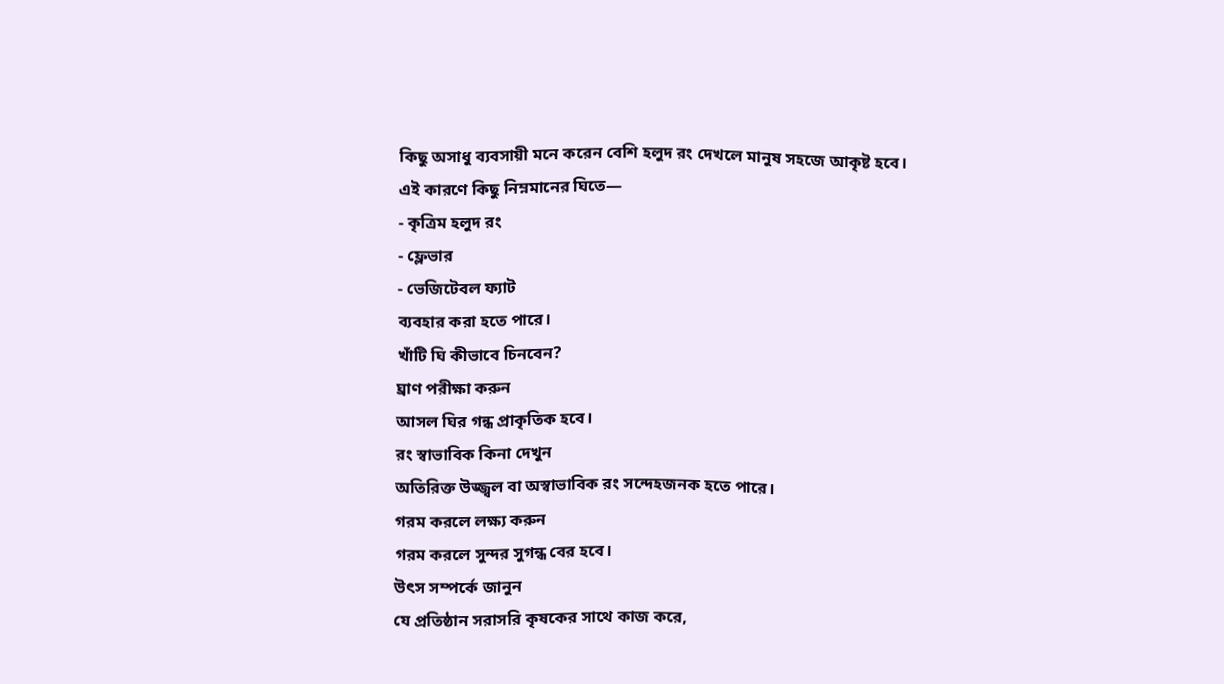কিছু অসাধু ব্যবসায়ী মনে করেন বেশি হলুদ রং দেখলে মানুষ সহজে আকৃষ্ট হবে।
এই কারণে কিছু নিম্নমানের ঘিতে—
- কৃত্রিম হলুদ রং
- ফ্লেভার
- ভেজিটেবল ফ্যাট
ব্যবহার করা হতে পারে।
খাঁটি ঘি কীভাবে চিনবেন?
ঘ্রাণ পরীক্ষা করুন
আসল ঘির গন্ধ প্রাকৃতিক হবে।
রং স্বাভাবিক কিনা দেখুন
অতিরিক্ত উজ্জ্বল বা অস্বাভাবিক রং সন্দেহজনক হতে পারে।
গরম করলে লক্ষ্য করুন
গরম করলে সুন্দর সুগন্ধ বের হবে।
উৎস সম্পর্কে জানুন
যে প্রতিষ্ঠান সরাসরি কৃষকের সাথে কাজ করে,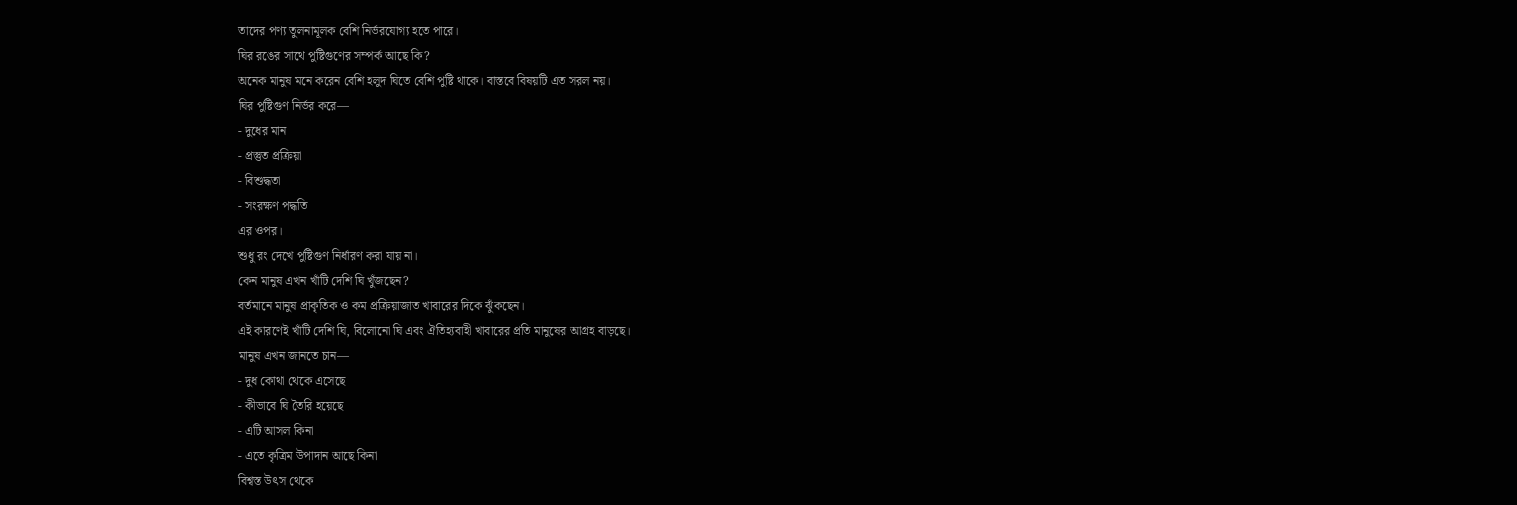তাদের পণ্য তুলনামূলক বেশি নির্ভরযোগ্য হতে পারে।
ঘির রঙের সাথে পুষ্টিগুণের সম্পর্ক আছে কি?
অনেক মানুষ মনে করেন বেশি হলুদ ঘিতে বেশি পুষ্টি থাকে। বাস্তবে বিষয়টি এত সরল নয়।
ঘির পুষ্টিগুণ নির্ভর করে—
- দুধের মান
- প্রস্তুত প্রক্রিয়া
- বিশুদ্ধতা
- সংরক্ষণ পদ্ধতি
এর ওপর।
শুধু রং দেখে পুষ্টিগুণ নির্ধারণ করা যায় না।
কেন মানুষ এখন খাঁটি দেশি ঘি খুঁজছেন?
বর্তমানে মানুষ প্রাকৃতিক ও কম প্রক্রিয়াজাত খাবারের দিকে ঝুঁকছেন।
এই কারণেই খাঁটি দেশি ঘি, বিলোনো ঘি এবং ঐতিহ্যবাহী খাবারের প্রতি মানুষের আগ্রহ বাড়ছে।
মানুষ এখন জানতে চান—
- দুধ কোথা থেকে এসেছে
- কীভাবে ঘি তৈরি হয়েছে
- এটি আসল কিনা
- এতে কৃত্রিম উপাদান আছে কিনা
বিশ্বস্ত উৎস থেকে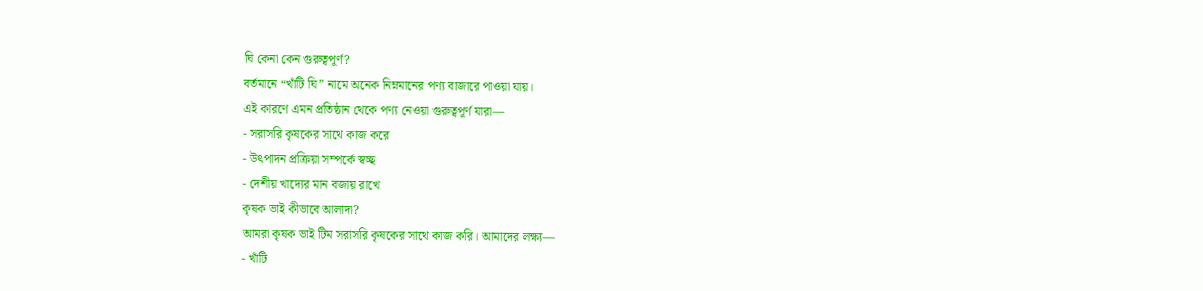ঘি কেনা কেন গুরুত্বপূর্ণ?
বর্তমানে “খাঁটি ঘি” নামে অনেক নিম্নমানের পণ্য বাজারে পাওয়া যায়।
এই কারণে এমন প্রতিষ্ঠান থেকে পণ্য নেওয়া গুরুত্বপূর্ণ যারা—
- সরাসরি কৃষকের সাথে কাজ করে
- উৎপাদন প্রক্রিয়া সম্পর্কে স্বচ্ছ
- দেশীয় খাদ্যের মান বজায় রাখে
কৃষক ভাই কীভাবে আলাদা?
আমরা কৃষক ভাই টিম সরাসরি কৃষকের সাথে কাজ করি। আমাদের লক্ষ্য—
- খাঁটি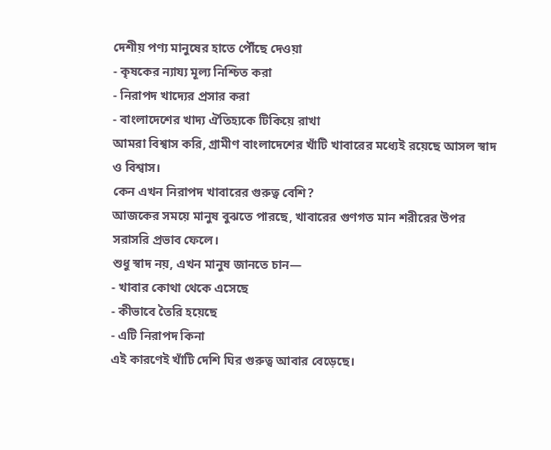দেশীয় পণ্য মানুষের হাতে পৌঁছে দেওয়া
- কৃষকের ন্যায্য মূল্য নিশ্চিত করা
- নিরাপদ খাদ্যের প্রসার করা
- বাংলাদেশের খাদ্য ঐতিহ্যকে টিকিয়ে রাখা
আমরা বিশ্বাস করি, গ্রামীণ বাংলাদেশের খাঁটি খাবারের মধ্যেই রয়েছে আসল স্বাদ ও বিশ্বাস।
কেন এখন নিরাপদ খাবারের গুরুত্ব বেশি?
আজকের সময়ে মানুষ বুঝতে পারছে, খাবারের গুণগত মান শরীরের উপর সরাসরি প্রভাব ফেলে।
শুধু স্বাদ নয়, এখন মানুষ জানতে চান—
- খাবার কোথা থেকে এসেছে
- কীভাবে তৈরি হয়েছে
- এটি নিরাপদ কিনা
এই কারণেই খাঁটি দেশি ঘির গুরুত্ব আবার বেড়েছে।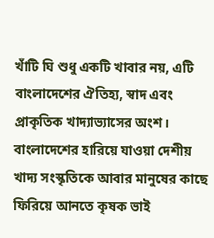খাঁটি ঘি শুধু একটি খাবার নয়, এটি বাংলাদেশের ঐতিহ্য, স্বাদ এবং প্রাকৃতিক খাদ্যাভ্যাসের অংশ।
বাংলাদেশের হারিয়ে যাওয়া দেশীয় খাদ্য সংস্কৃতিকে আবার মানুষের কাছে ফিরিয়ে আনতে কৃষক ভাই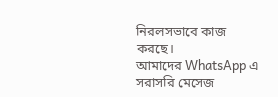নিরলসভাবে কাজ করছে।
আমাদের WhatsApp এ সরাসরি মেসেজ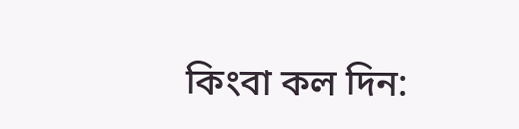কিংবা কল দিন: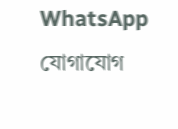WhatsApp যোগাযোগ